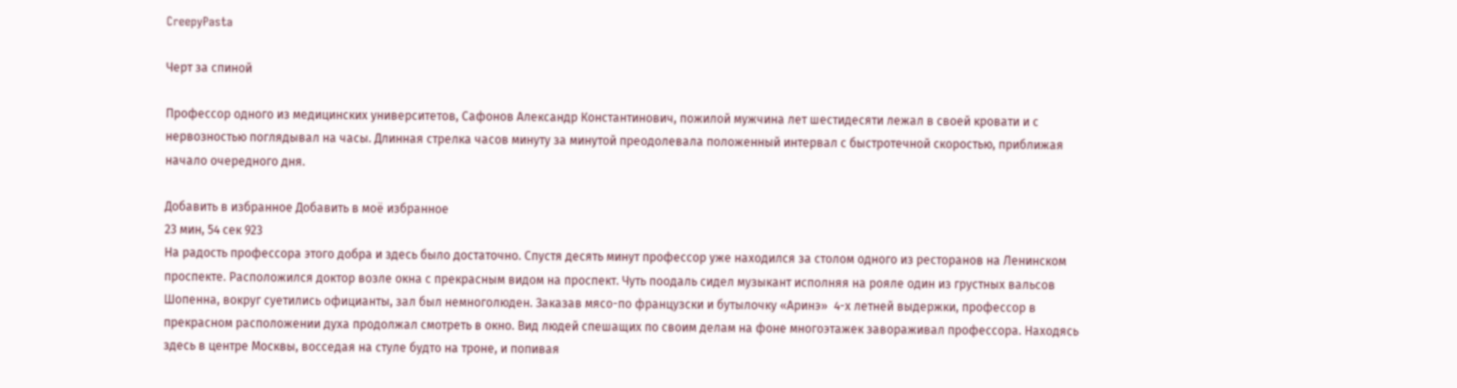CreepyPasta

Черт за спиной

Профессор одного из медицинских университетов, Сафонов Александр Константинович, пожилой мужчина лет шестидесяти лежал в своей кровати и с нервозностью поглядывал на часы. Длинная стрелка часов минуту за минутой преодолевала положенный интервал с быстротечной скоростью, приближая начало очередного дня.

Добавить в избранное Добавить в моё избранное
23 мин, 54 сек 923
На радость профессора этого добра и здесь было достаточно. Спустя десять минут профессор уже находился за столом одного из ресторанов на Ленинском проспекте. Расположился доктор возле окна с прекрасным видом на проспект. Чуть поодаль сидел музыкант исполняя на рояле один из грустных вальсов Шопенна, вокруг суетились официанты, зал был немноголюден. Заказав мясо-по французски и бутылочку «Аринэ»  4-х летней выдержки, профессор в прекрасном расположении духа продолжал смотреть в окно. Вид людей спешащих по своим делам на фоне многоэтажек завораживал профессора. Находясь здесь в центре Москвы, восседая на стуле будто на троне, и попивая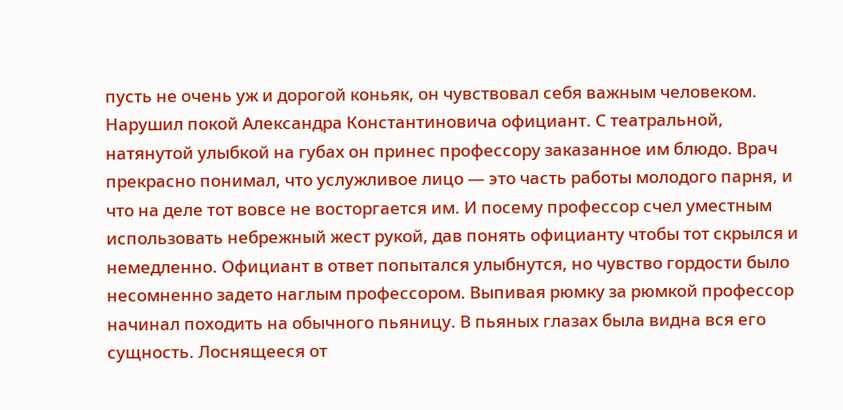пусть не очень уж и дорогой коньяк, он чувствовал себя важным человеком. Нарушил покой Александра Константиновича официант. С театральной, натянутой улыбкой на губах он принес профессору заказанное им блюдо. Врач прекрасно понимал, что услужливое лицо — это часть работы молодого парня, и что на деле тот вовсе не восторгается им. И посему профессор счел уместным использовать небрежный жест рукой, дав понять официанту чтобы тот скрылся и немедленно. Официант в ответ попытался улыбнутся, но чувство гордости было несомненно задето наглым профессором. Выпивая рюмку за рюмкой профессор начинал походить на обычного пьяницу. В пьяных глазах была видна вся его сущность. Лоснящееся от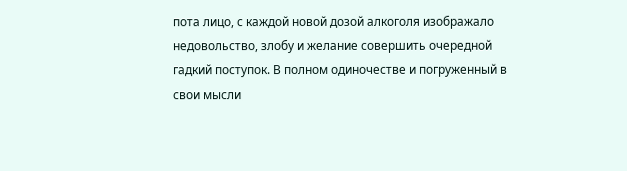пота лицо, с каждой новой дозой алкоголя изображало недовольство, злобу и желание совершить очередной гадкий поступок. В полном одиночестве и погруженный в свои мысли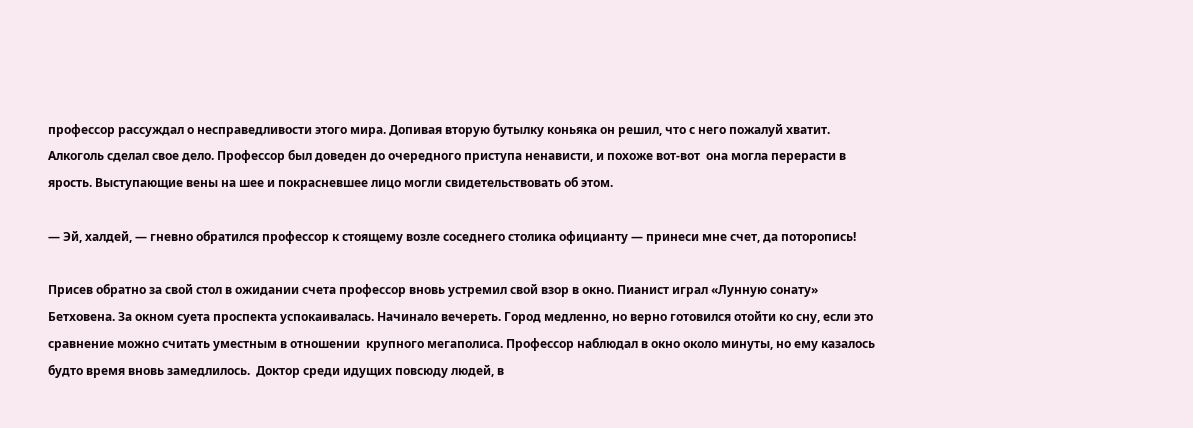профессор рассуждал о несправедливости этого мира. Допивая вторую бутылку коньяка он решил, что с него пожалуй хватит. Алкоголь сделал свое дело. Профессор был доведен до очередного приступа ненависти, и похоже вот-вот  она могла перерасти в ярость. Выступающие вены на шее и покрасневшее лицо могли свидетельствовать об этом.

— Эй, халдей, — гневно обратился профессор к стоящему возле соседнего столика официанту — принеси мне счет, да поторопись!

Присев обратно за свой стол в ожидании счета профессор вновь устремил свой взор в окно. Пианист играл «Лунную сонату» Бетховена. За окном суета проспекта успокаивалась. Начинало вечереть. Город медленно, но верно готовился отойти ко сну, если это сравнение можно считать уместным в отношении  крупного мегаполиса. Профессор наблюдал в окно около минуты, но ему казалось будто время вновь замедлилось.  Доктор среди идущих повсюду людей, в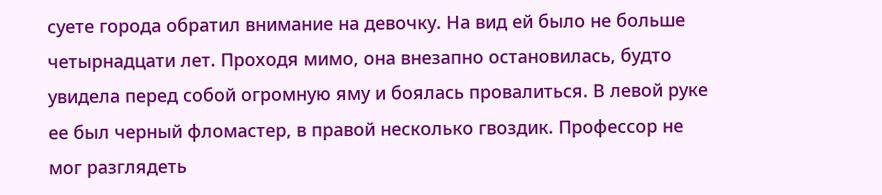суете города обратил внимание на девочку. На вид ей было не больше четырнадцати лет. Проходя мимо, она внезапно остановилась, будто увидела перед собой огромную яму и боялась провалиться. В левой руке ее был черный фломастер, в правой несколько гвоздик. Профессор не мог разглядеть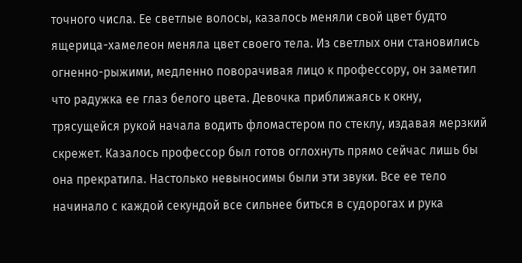точного числа. Ее светлые волосы, казалось меняли свой цвет будто ящерица-хамелеон меняла цвет своего тела. Из светлых они становились огненно-рыжими, медленно поворачивая лицо к профессору, он заметил что радужка ее глаз белого цвета. Девочка приближаясь к окну, трясущейся рукой начала водить фломастером по стеклу, издавая мерзкий скрежет. Казалось профессор был готов оглохнуть прямо сейчас лишь бы она прекратила. Настолько невыносимы были эти звуки. Все ее тело начинало с каждой секундой все сильнее биться в судорогах и рука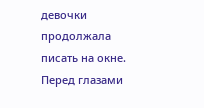девочки продолжала писать на окне. Перед глазами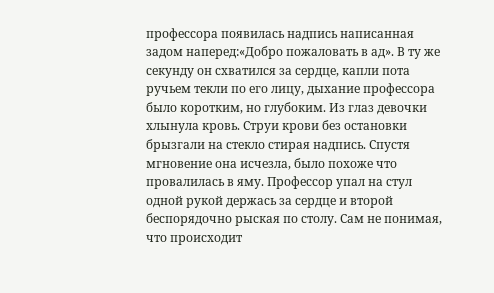профессора появилась надпись написанная задом наперед:«Добро пожаловать в ад». В ту же секунду он схватился за сердце, капли пота ручьем текли по его лицу, дыхание профессора было коротким, но глубоким. Из глаз девочки хлынула кровь. Струи крови без остановки брызгали на стекло стирая надпись. Спустя мгновение она исчезла, было похоже что провалилась в яму. Профессор упал на стул одной рукой держась за сердце и второй беспорядочно рыская по столу. Сам не понимая, что происходит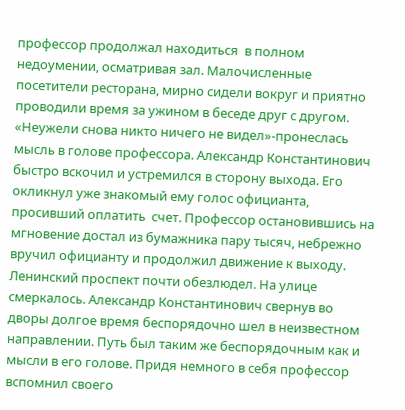профессор продолжал находиться  в полном недоумении, осматривая зал. Малочисленные посетители ресторана, мирно сидели вокруг и приятно проводили время за ужином в беседе друг с другом. «Неужели снова никто ничего не видел»-пронеслась мысль в голове профессора. Александр Константинович быстро вскочил и устремился в сторону выхода. Его окликнул уже знакомый ему голос официанта, просивший оплатить  счет. Профессор остановившись на мгновение достал из бумажника пару тысяч, небрежно вручил официанту и продолжил движение к выходу. Ленинский проспект почти обезлюдел. На улице смеркалось. Александр Константинович свернув во дворы долгое время беспорядочно шел в неизвестном направлении. Путь был таким же беспорядочным как и мысли в его голове. Придя немного в себя профессор вспомнил своего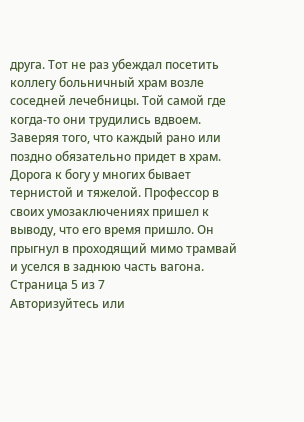друга. Тот не раз убеждал посетить коллегу больничный храм возле соседней лечебницы. Той самой где когда-то они трудились вдвоем. Заверяя того, что каждый рано или поздно обязательно придет в храм. Дорога к богу у многих бывает тернистой и тяжелой. Профессор в своих умозаключениях пришел к выводу, что его время пришло. Он прыгнул в проходящий мимо трамвай и уселся в заднюю часть вагона.
Страница 5 из 7
Авторизуйтесь или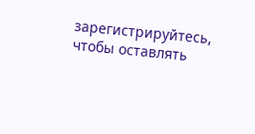зарегистрируйтесь, чтобы оставлять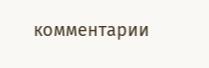комментарии